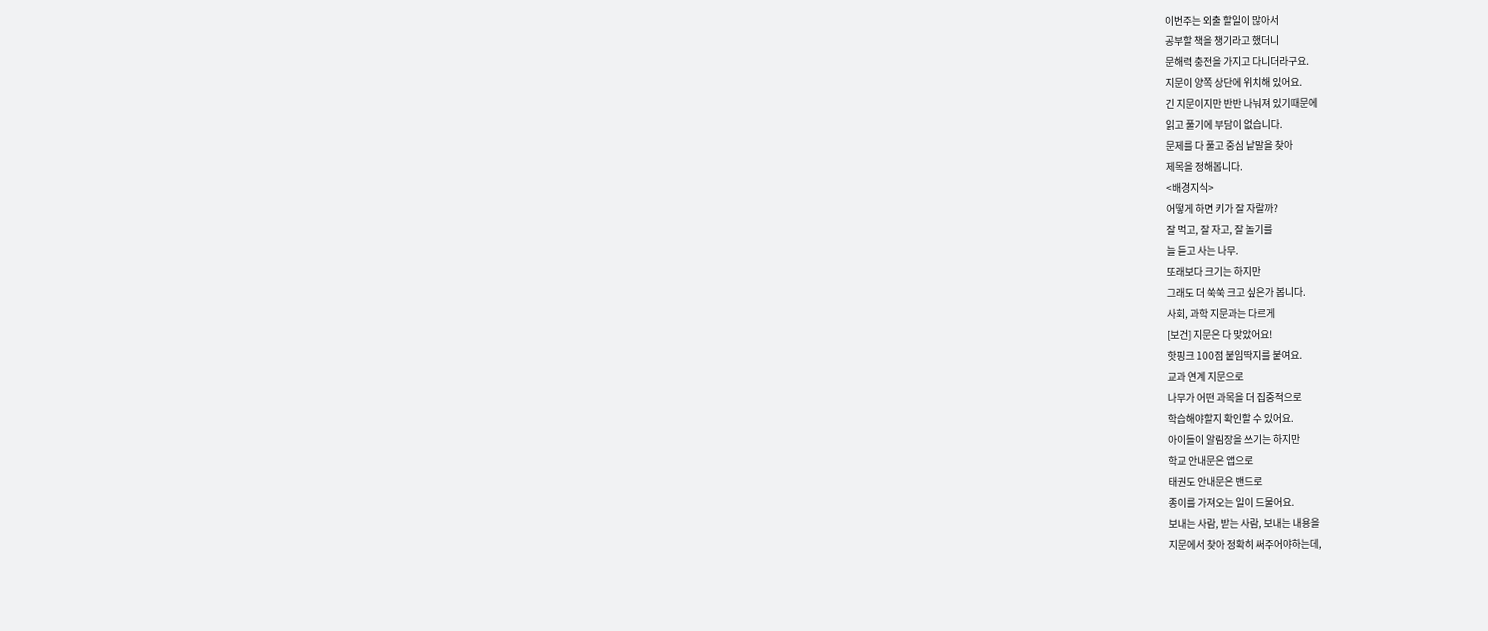이번주는 외출 할일이 많아서
공부할 책을 챙기라고 했더니
문해력 충전을 가지고 다니더라구요.
지문이 양쪽 상단에 위치해 있어요.
긴 지문이지만 반반 나눠져 있기때문에
읽고 풀기에 부담이 없습니다.
문제를 다 풀고 중심 낱말을 찾아
제목을 정해봅니다.
<배경지식>
어떻게 하면 키가 잘 자랄까?
잘 먹고, 잘 자고, 잘 놀기를
늘 듣고 사는 나무.
또래보다 크기는 하지만
그래도 더 쑥쑥 크고 싶은가 봅니다.
사회, 과학 지문과는 다르게
[보건] 지문은 다 맞았어요!
핫핑크 100점 붙임딱지를 붙여요.
교과 연계 지문으로
나무가 어떤 과목을 더 집중적으로
학습해야할지 확인할 수 있어요.
아이들이 알림장을 쓰기는 하지만
학교 안내문은 앱으로
태권도 안내문은 밴드로
종이를 가져오는 일이 드물어요.
보내는 사람, 받는 사람, 보내는 내용을
지문에서 찾아 정확히 써주어야하는데,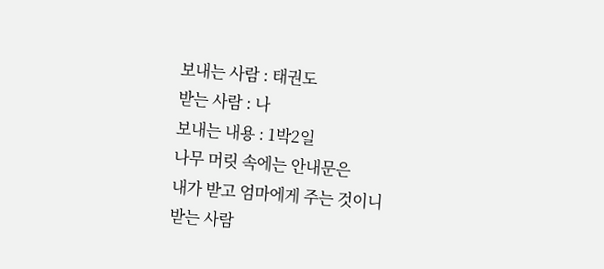보내는 사람 : 태권도
받는 사람 : 나
보내는 내용 : 1박2일
나무 머릿 속에는 안내문은
내가 받고 엄마에게 주는 것이니
받는 사람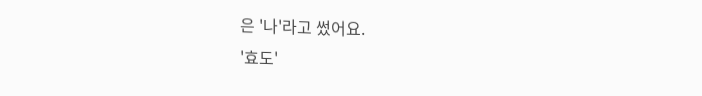은 '나'라고 썼어요.
'효도'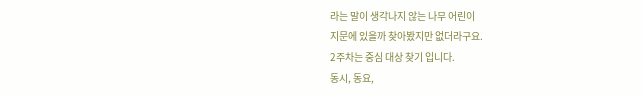라는 말이 생각나지 않는 나무 어린이
지문에 있을까 찾아봤지만 없더라구요.
2주차는 중심 대상 찾기 입니다.
동시, 동요,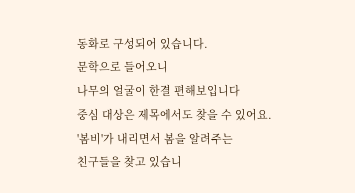동화로 구성되어 있습니다.
문학으로 들어오니
나무의 얼굴이 한결 편해보입니다
중심 대상은 제목에서도 찾을 수 있어요.
'봄비'가 내리면서 봄을 알려주는
친구들을 찾고 있습니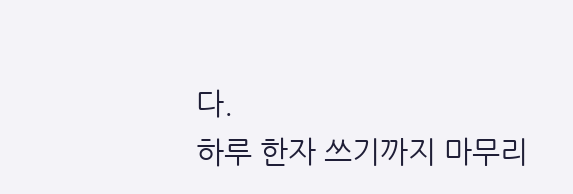다.
하루 한자 쓰기까지 마무리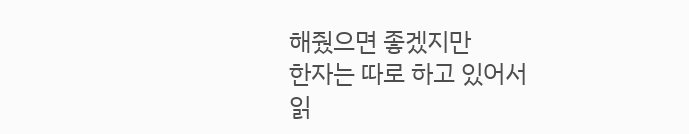해줬으면 좋겠지만
한자는 따로 하고 있어서
읽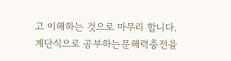고 이해하는 것으로 마무리 합니다.
계단식으로 공부하는문해력충전을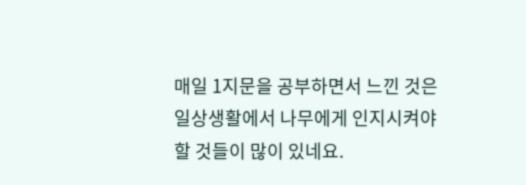매일 1지문을 공부하면서 느낀 것은
일상생활에서 나무에게 인지시켜야
할 것들이 많이 있네요.